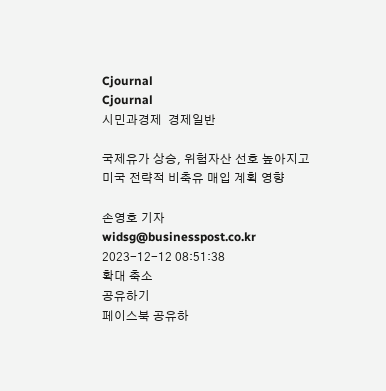Cjournal
Cjournal
시민과경제  경제일반

국제유가 상승, 위험자산 선호 높아지고 미국 전략적 비축유 매입 계획 영향

손영호 기자 widsg@businesspost.co.kr 2023-12-12 08:51:38
확대 축소
공유하기
페이스북 공유하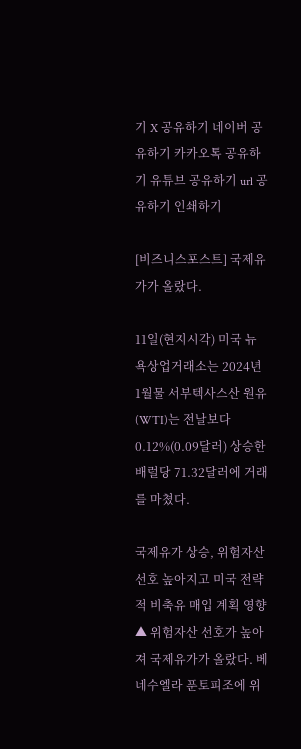기 X 공유하기 네이버 공유하기 카카오톡 공유하기 유튜브 공유하기 url 공유하기 인쇄하기

[비즈니스포스트] 국제유가가 올랐다.

11일(현지시각) 미국 뉴욕상업거래소는 2024년 1월물 서부텍사스산 원유(WTI)는 전날보다 0.12%(0.09달러) 상승한 배럴당 71.32달러에 거래를 마쳤다.

국제유가 상승, 위험자산 선호 높아지고 미국 전략적 비축유 매입 계획 영향
▲ 위험자산 선호가 높아져 국제유가가 올랐다. 베네수엘라 푼토피조에 위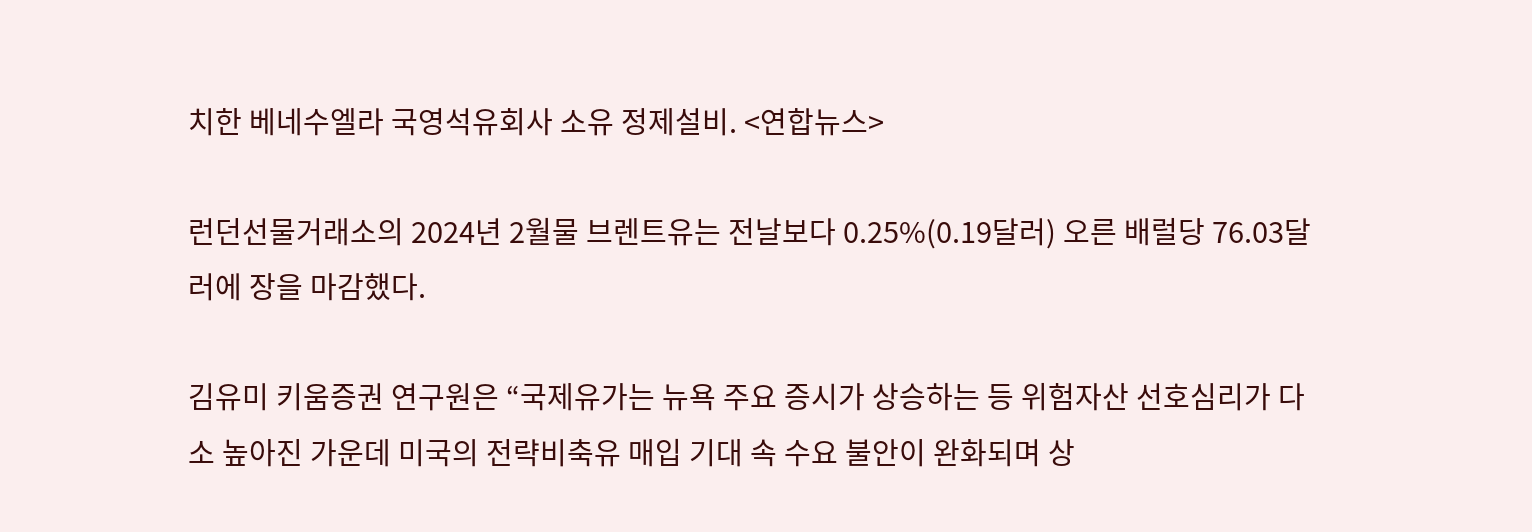치한 베네수엘라 국영석유회사 소유 정제설비. <연합뉴스>

런던선물거래소의 2024년 2월물 브렌트유는 전날보다 0.25%(0.19달러) 오른 배럴당 76.03달러에 장을 마감했다.

김유미 키움증권 연구원은 “국제유가는 뉴욕 주요 증시가 상승하는 등 위험자산 선호심리가 다소 높아진 가운데 미국의 전략비축유 매입 기대 속 수요 불안이 완화되며 상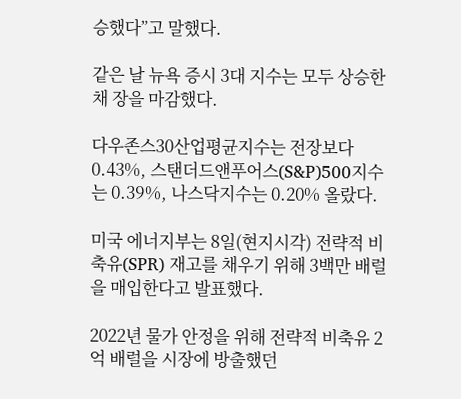승했다”고 말했다.

같은 날 뉴욕 증시 3대 지수는 모두 상승한 채 장을 마감했다.

다우존스30산업평균지수는 전장보다 0.43%, 스탠더드앤푸어스(S&P)500지수는 0.39%, 나스닥지수는 0.20% 올랐다.

미국 에너지부는 8일(현지시각) 전략적 비축유(SPR) 재고를 채우기 위해 3백만 배럴을 매입한다고 발표했다.

2022년 물가 안정을 위해 전략적 비축유 2억 배럴을 시장에 방출했던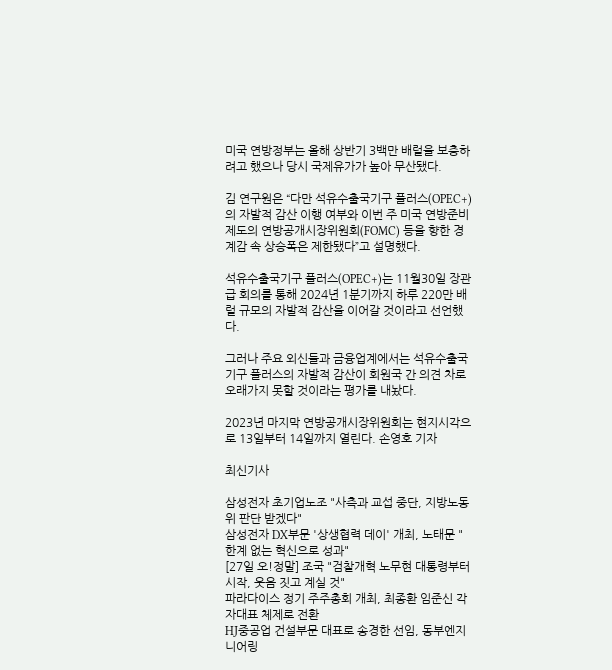미국 연방정부는 올해 상반기 3백만 배럴을 보충하려고 했으나 당시 국제유가가 높아 무산됐다.

김 연구원은 “다만 석유수출국기구 플러스(OPEC+)의 자발적 감산 이행 여부와 이번 주 미국 연방준비제도의 연방공개시장위원회(FOMC) 등을 향한 경계감 속 상승폭은 제한됐다”고 설명했다.

석유수출국기구 플러스(OPEC+)는 11월30일 장관급 회의를 통해 2024년 1분기까지 하루 220만 배럴 규모의 자발적 감산을 이어갈 것이라고 선언했다.

그러나 주요 외신들과 금융업계에서는 석유수출국기구 플러스의 자발적 감산이 회원국 간 의견 차로 오래가지 못할 것이라는 평가를 내놨다.

2023년 마지막 연방공개시장위원회는 현지시각으로 13일부터 14일까지 열린다. 손영호 기자

최신기사

삼성전자 초기업노조 "사측과 교섭 중단, 지방노동위 판단 받겠다"
삼성전자 DX부문 '상생협력 데이' 개최, 노태문 "한계 없는 혁신으로 성과"
[27일 오!정말] 조국 "검찰개혁 노무현 대통령부터 시작, 웃음 짓고 계실 것"
파라다이스 정기 주주총회 개최, 최종환 임준신 각자대표 체제로 전환
HJ중공업 건설부문 대표로 송경한 선임, 동부엔지니어링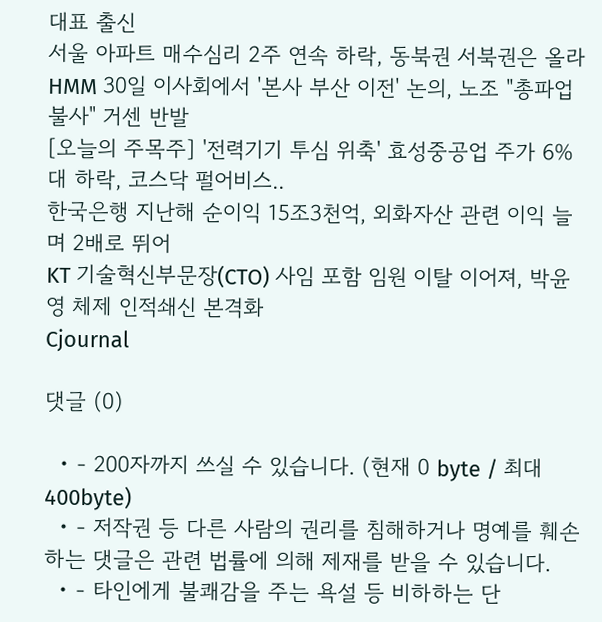대표 출신
서울 아파트 매수심리 2주 연속 하락, 동북권 서북권은 올라
HMM 30일 이사회에서 '본사 부산 이전' 논의, 노조 "총파업 불사" 거센 반발
[오늘의 주목주] '전력기기 투심 위축' 효성중공업 주가 6%대 하락, 코스닥 펄어비스..
한국은행 지난해 순이익 15조3천억, 외화자산 관련 이익 늘며 2배로 뛰어
KT 기술혁신부문장(CTO) 사임 포함 임원 이탈 이어져, 박윤영 체제 인적쇄신 본격화
Cjournal

댓글 (0)

  • - 200자까지 쓰실 수 있습니다. (현재 0 byte / 최대 400byte)
  • - 저작권 등 다른 사람의 권리를 침해하거나 명예를 훼손하는 댓글은 관련 법률에 의해 제재를 받을 수 있습니다.
  • - 타인에게 불쾌감을 주는 욕설 등 비하하는 단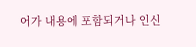어가 내용에 포함되거나 인신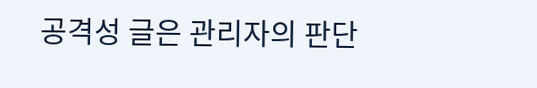공격성 글은 관리자의 판단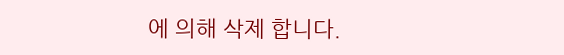에 의해 삭제 합니다.